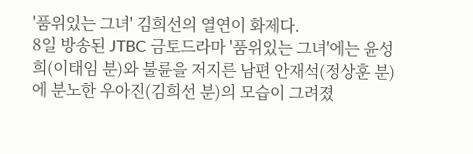'품위있는 그녀' 김희선의 열연이 화제다.
8일 방송된 JTBC 금토드라마 '품위있는 그녀'에는 윤성희(이태임 분)와 불륜을 저지른 남편 안재석(정상훈 분)에 분노한 우아진(김희선 분)의 모습이 그려졌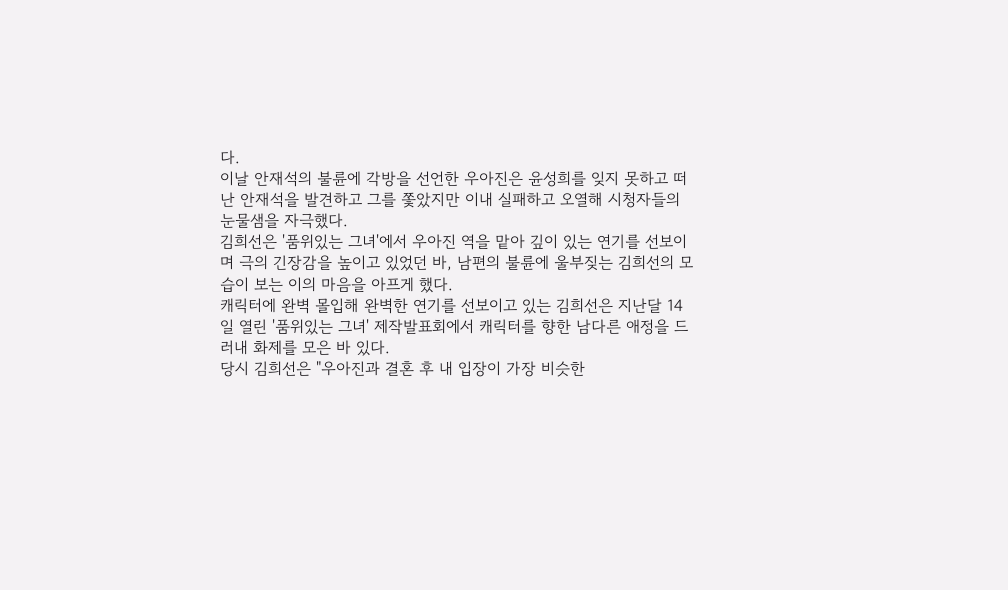다.
이날 안재석의 불륜에 각방을 선언한 우아진은 윤성희를 잊지 못하고 떠난 안재석을 발견하고 그를 쫓았지만 이내 실패하고 오열해 시청자들의 눈물샘을 자극했다.
김희선은 '품위있는 그녀'에서 우아진 역을 맡아 깊이 있는 연기를 선보이며 극의 긴장감을 높이고 있었던 바, 남편의 불륜에 울부짖는 김희선의 모습이 보는 이의 마음을 아프게 했다.
캐릭터에 완벽 몰입해 완벽한 연기를 선보이고 있는 김희선은 지난달 14일 열린 '품위있는 그녀' 제작발표회에서 캐릭터를 향한 남다른 애정을 드러내 화제를 모은 바 있다.
당시 김희선은 "우아진과 결혼 후 내 입장이 가장 비슷한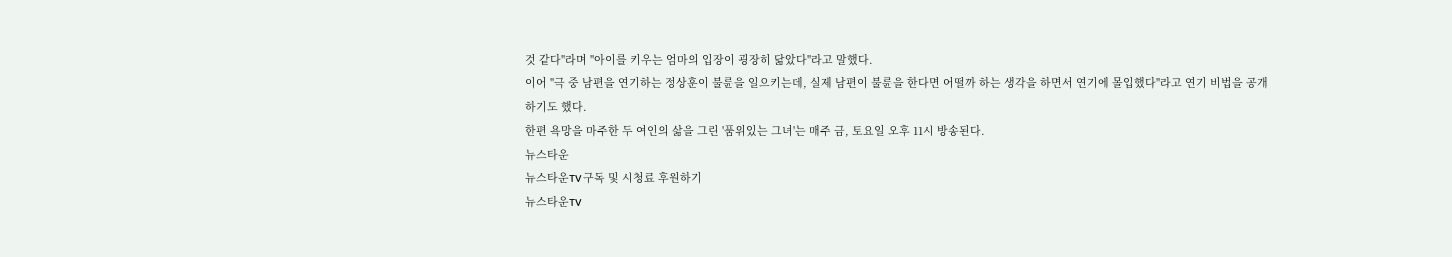것 같다"라며 "아이를 키우는 엄마의 입장이 굉장히 닮았다"라고 말했다.
이어 "극 중 남편을 연기하는 정상훈이 불륜을 일으키는데, 실제 남편이 불륜을 한다면 어떨까 하는 생각을 하면서 연기에 몰입했다"라고 연기 비법을 공개하기도 했다.
한편 욕망을 마주한 두 여인의 삶을 그린 '품위있는 그녀'는 매주 금, 토요일 오후 11시 방송된다.
뉴스타운
뉴스타운TV 구독 및 시청료 후원하기
뉴스타운TV